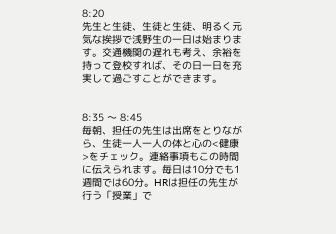8:20
先生と生徒、生徒と生徒、明るく元気な挨拶で浅野生の一日は始まります。交通機関の遅れも考え、余裕を持って登校すれば、その日一日を充実して過ごすことができます。


8:35 〜 8:45
毎朝、担任の先生は出席をとりながら、生徒一人一人の体と心の<健康>をチェック。連絡事項もこの時間に伝えられます。毎日は10分でも1週間では60分。HRは担任の先生が行う「授業」で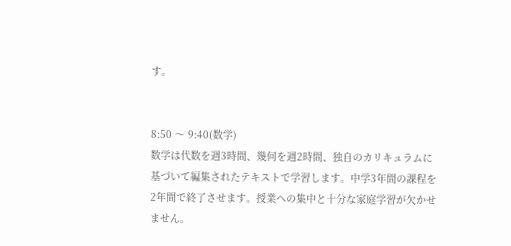す。


8:50 〜 9:40(数学)
数学は代数を週3時間、幾何を週2時間、独自のカリキュラムに基づいて編集されたテキストで学習します。中学3年間の課程を2年間で終了させます。授業への集中と十分な家庭学習が欠かせません。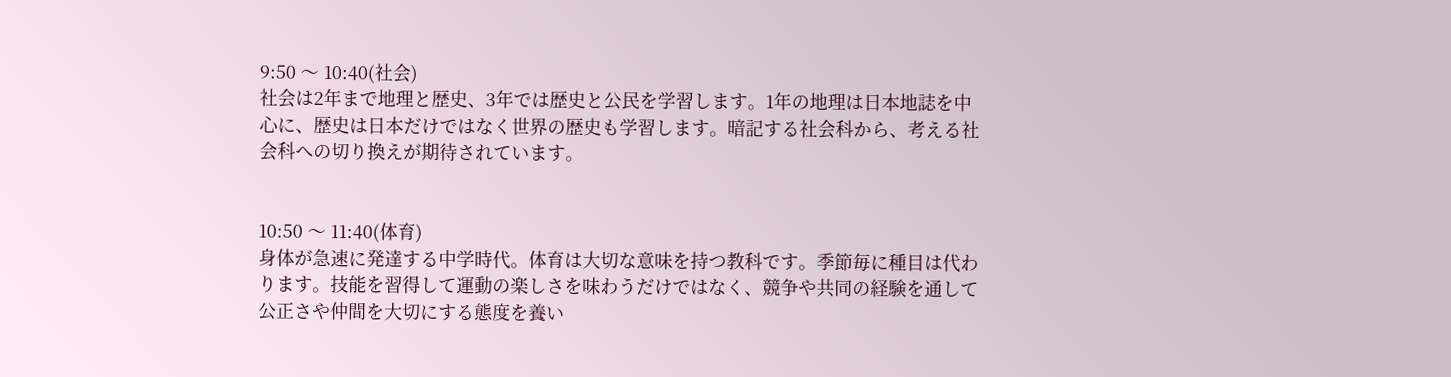9:50 〜 10:40(社会)
社会は2年まで地理と歴史、3年では歴史と公民を学習します。1年の地理は日本地誌を中心に、歴史は日本だけではなく世界の歴史も学習します。暗記する社会科から、考える社会科への切り換えが期待されています。


10:50 〜 11:40(体育)
身体が急速に発達する中学時代。体育は大切な意味を持つ教科です。季節毎に種目は代わります。技能を習得して運動の楽しさを味わうだけではなく、競争や共同の経験を通して公正さや仲間を大切にする態度を養い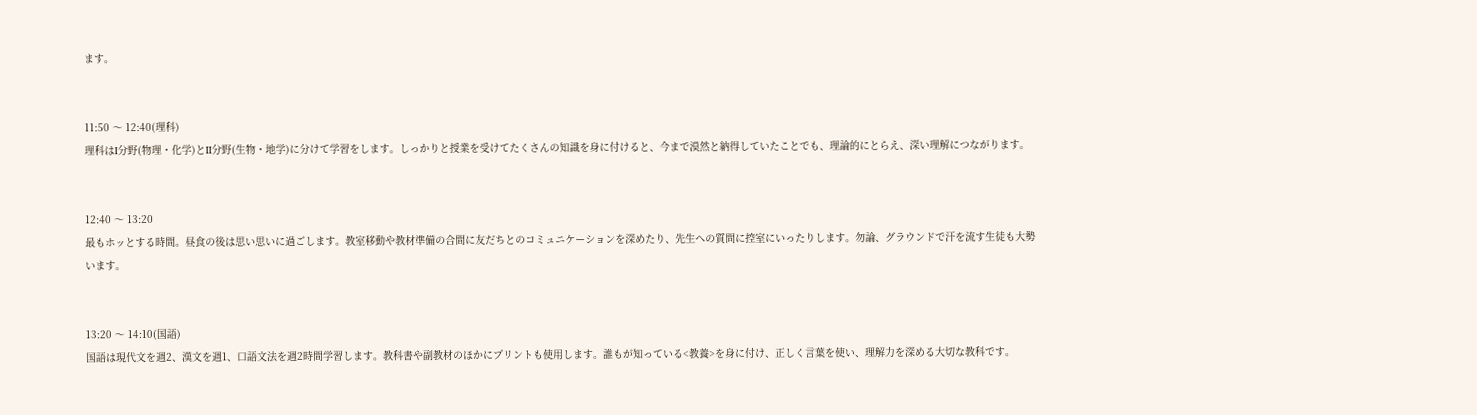ます。


11:50 〜 12:40(理科)
理科はI分野(物理・化学)とII分野(生物・地学)に分けて学習をします。しっかりと授業を受けてたくさんの知識を身に付けると、今まで漠然と納得していたことでも、理論的にとらえ、深い理解につながります。


12:40 〜 13:20
最もホッとする時間。昼食の後は思い思いに過ごします。教室移動や教材準備の合間に友だちとのコミュニケーションを深めたり、先生への質問に控室にいったりします。勿論、グラウンドで汗を流す生徒も大勢います。


13:20 〜 14:10(国語)
国語は現代文を週2、漢文を週1、口語文法を週2時間学習します。教科書や副教材のほかにプリントも使用します。誰もが知っている<教養>を身に付け、正しく言葉を使い、理解力を深める大切な教科です。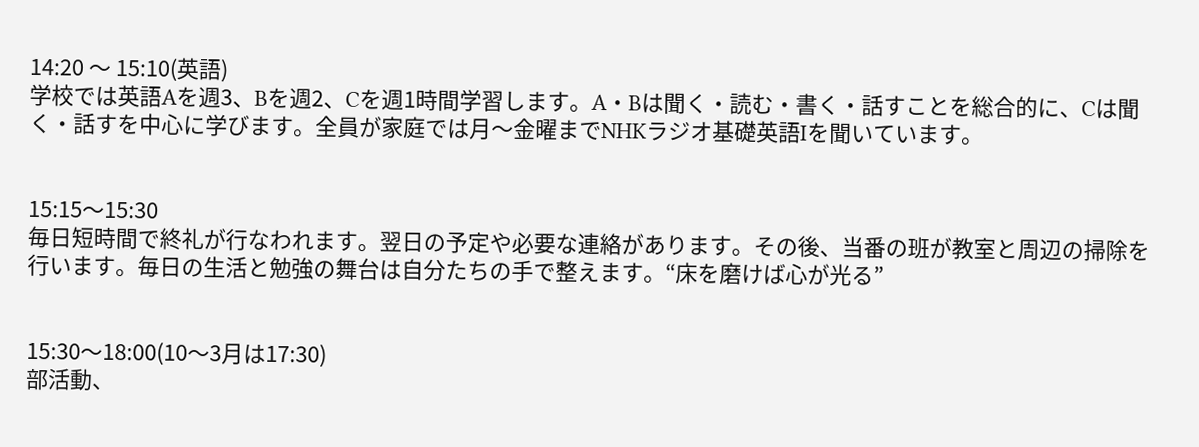14:20 〜 15:10(英語)
学校では英語Aを週3、Bを週2、Cを週1時間学習します。A・Bは聞く・読む・書く・話すことを総合的に、Cは聞く・話すを中心に学びます。全員が家庭では月〜金曜までNHKラジオ基礎英語Iを聞いています。


15:15〜15:30
毎日短時間で終礼が行なわれます。翌日の予定や必要な連絡があります。その後、当番の班が教室と周辺の掃除を行います。毎日の生活と勉強の舞台は自分たちの手で整えます。“床を磨けば心が光る”


15:30〜18:00(10〜3月は17:30)
部活動、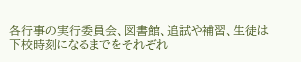各行事の実行委員会、図書館、追試や補習、生徒は下校時刻になるまでをそれぞれ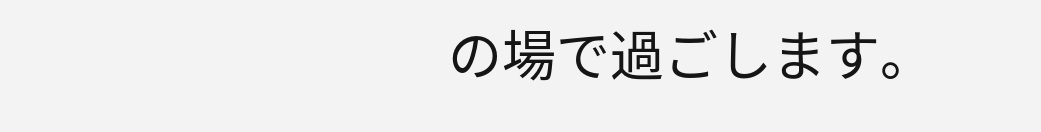の場で過ごします。